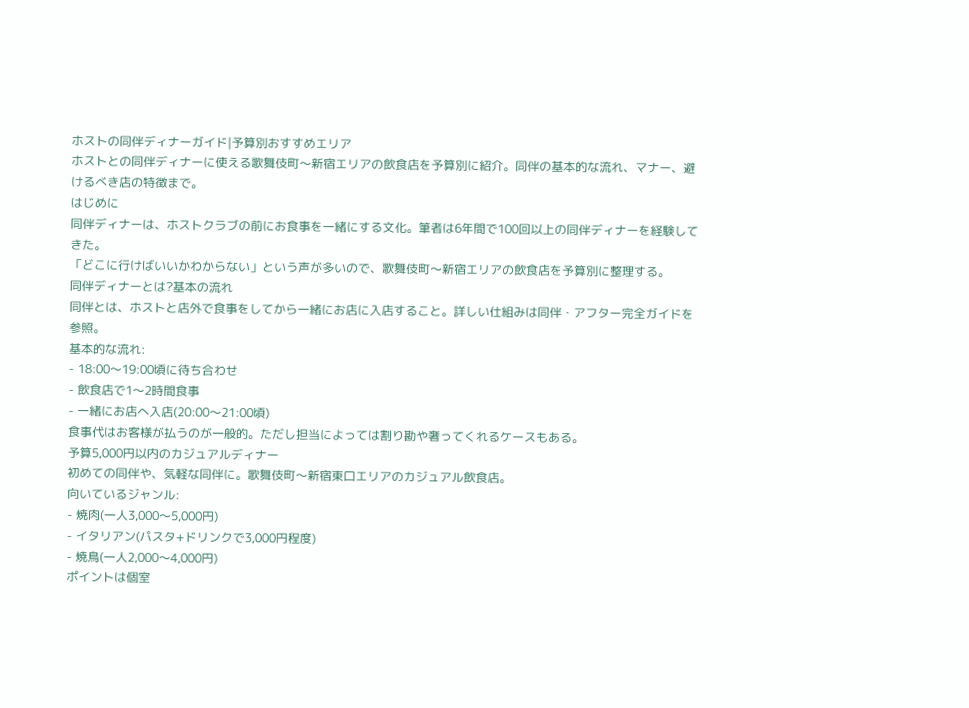ホストの同伴ディナーガイド|予算別おすすめエリア
ホストとの同伴ディナーに使える歌舞伎町〜新宿エリアの飲食店を予算別に紹介。同伴の基本的な流れ、マナー、避けるべき店の特徴まで。
はじめに
同伴ディナーは、ホストクラブの前にお食事を一緒にする文化。筆者は6年間で100回以上の同伴ディナーを経験してきた。
「どこに行けばいいかわからない」という声が多いので、歌舞伎町〜新宿エリアの飲食店を予算別に整理する。
同伴ディナーとは?基本の流れ
同伴とは、ホストと店外で食事をしてから一緒にお店に入店すること。詳しい仕組みは同伴・アフター完全ガイドを参照。
基本的な流れ:
- 18:00〜19:00頃に待ち合わせ
- 飲食店で1〜2時間食事
- 一緒にお店へ入店(20:00〜21:00頃)
食事代はお客様が払うのが一般的。ただし担当によっては割り勘や奢ってくれるケースもある。
予算5,000円以内のカジュアルディナー
初めての同伴や、気軽な同伴に。歌舞伎町〜新宿東口エリアのカジュアル飲食店。
向いているジャンル:
- 焼肉(一人3,000〜5,000円)
- イタリアン(パスタ+ドリンクで3,000円程度)
- 焼鳥(一人2,000〜4,000円)
ポイントは個室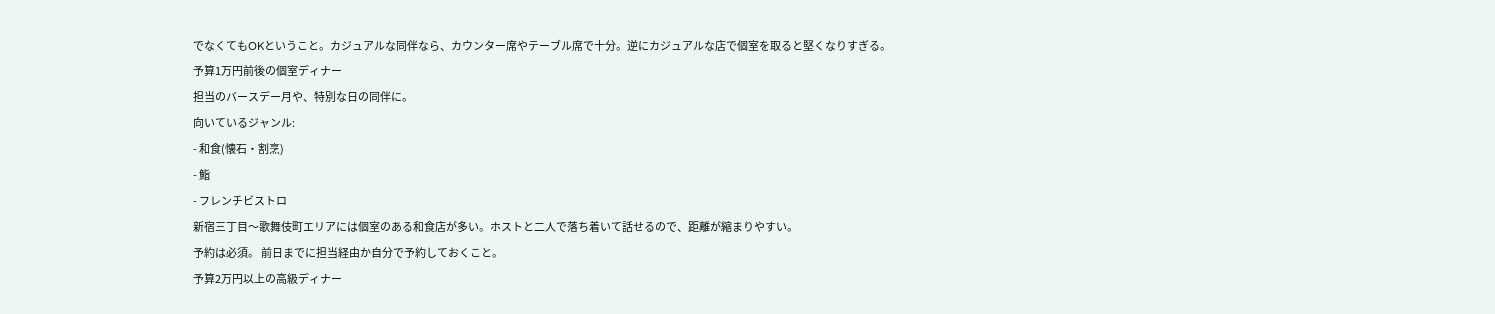でなくてもOKということ。カジュアルな同伴なら、カウンター席やテーブル席で十分。逆にカジュアルな店で個室を取ると堅くなりすぎる。
予算1万円前後の個室ディナー
担当のバースデー月や、特別な日の同伴に。
向いているジャンル:
- 和食(懐石・割烹)
- 鮨
- フレンチビストロ
新宿三丁目〜歌舞伎町エリアには個室のある和食店が多い。ホストと二人で落ち着いて話せるので、距離が縮まりやすい。
予約は必須。 前日までに担当経由か自分で予約しておくこと。
予算2万円以上の高級ディナー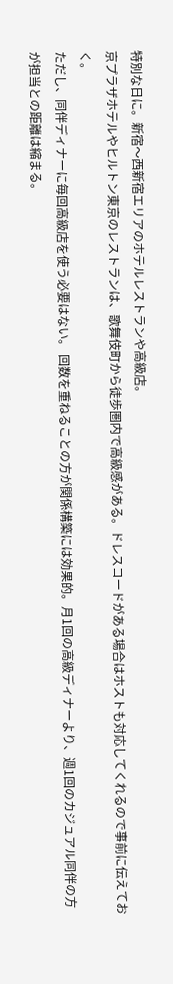特別な日に。新宿〜西新宿エリアのホテルレストランや高級店。
京プラザホテルやヒルトン東京のレストランは、歌舞伎町から徒歩圏内で高級感がある。ドレスコードがある場合はホストも対応してくれるので事前に伝えておく。
ただし、同伴ディナーに毎回高級店を使う必要はない。 回数を重ねることの方が関係構築には効果的。月1回の高級ディナーより、週1回のカジュアル同伴の方が担当との距離は縮まる。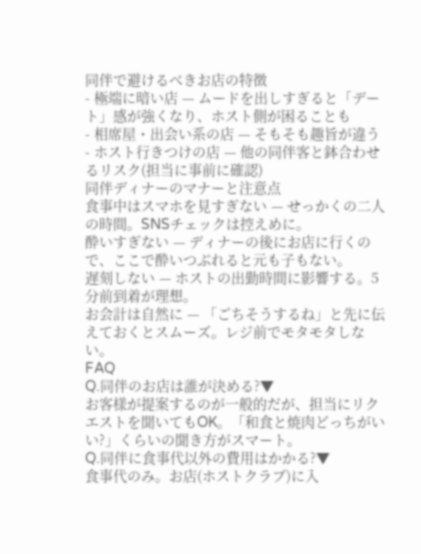同伴で避けるべきお店の特徴
- 極端に暗い店 — ムードを出しすぎると「デート」感が強くなり、ホスト側が困ることも
- 相席屋・出会い系の店 — そもそも趣旨が違う
- ホスト行きつけの店 — 他の同伴客と鉢合わせるリスク(担当に事前に確認)
同伴ディナーのマナーと注意点
食事中はスマホを見すぎない — せっかくの二人の時間。SNSチェックは控えめに。
酔いすぎない — ディナーの後にお店に行くので、ここで酔いつぶれると元も子もない。
遅刻しない — ホストの出勤時間に影響する。5分前到着が理想。
お会計は自然に — 「ごちそうするね」と先に伝えておくとスムーズ。レジ前でモタモタしない。
FAQ
Q.同伴のお店は誰が決める?▼
お客様が提案するのが一般的だが、担当にリクエストを聞いてもOK。「和食と焼肉どっちがいい?」くらいの聞き方がスマート。
Q.同伴に食事代以外の費用はかかる?▼
食事代のみ。お店(ホストクラブ)に入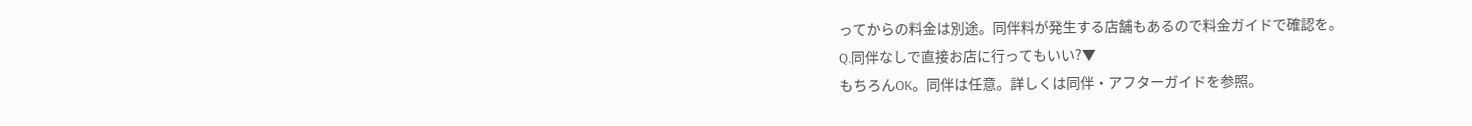ってからの料金は別途。同伴料が発生する店舗もあるので料金ガイドで確認を。
Q.同伴なしで直接お店に行ってもいい?▼
もちろんOK。同伴は任意。詳しくは同伴・アフターガイドを参照。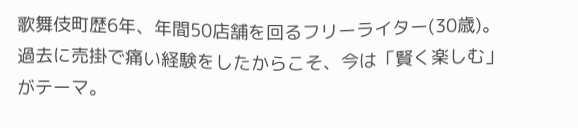歌舞伎町歴6年、年間50店舗を回るフリーライター(30歳)。過去に売掛で痛い経験をしたからこそ、今は「賢く楽しむ」がテーマ。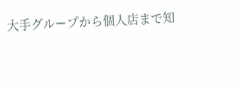大手グループから個人店まで知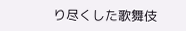り尽くした歌舞伎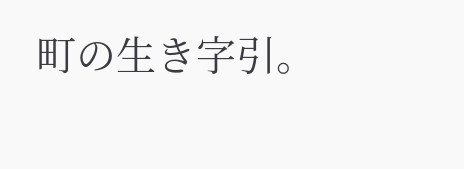町の生き字引。